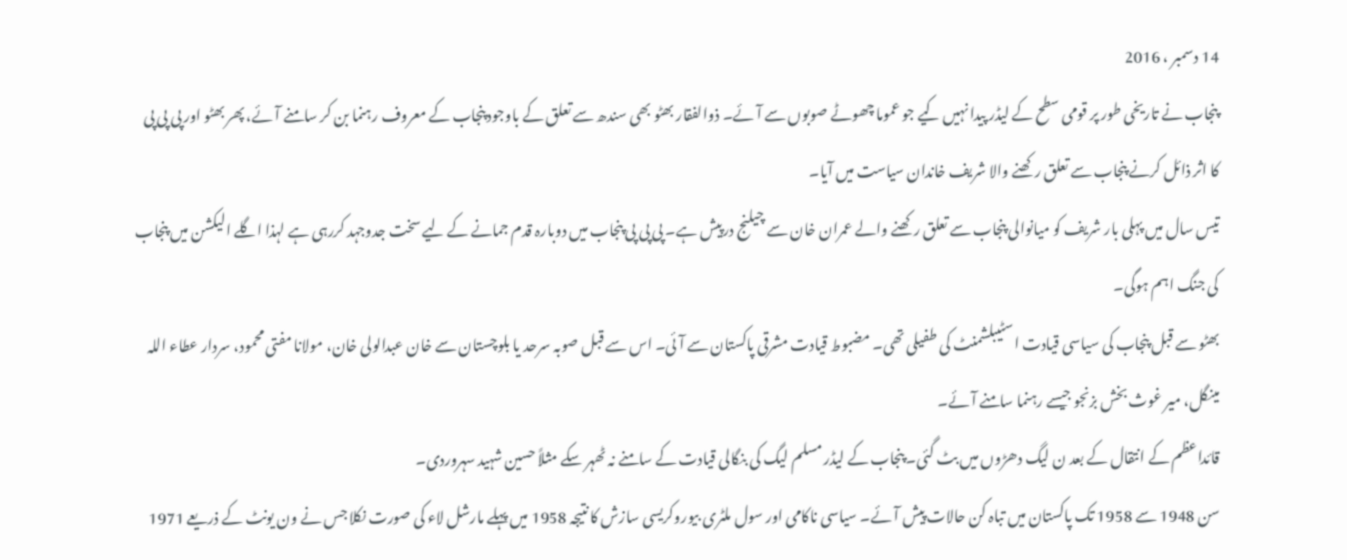14 دسمبر ، 2016
پنجاب نے تاریخی طور پر قومی سطح کے لیڈر پیدا نہیں کیے جو عموما چھوٹے صوبوں سے آئے۔ ذوالفقار بھٹو بھی سندھ سے تعلق کے باوجود پنجاب کے معروف رہنما بن کر سامنے آئے، پھر بھٹو اور پی پی پی کا اثر ذائل کرنے پنجاب سے تعلق رکھنے والا شریف خاندان سیاست میں آیا۔
تیس سال میں پہلی بار شریف کو میانوالی پنجاب سے تعلق رکھنے والے عمران خان سے چیلنج درپیش ہے۔ پی پی پی پنجاب میں دوبارہ قدم جمانے کے لیے سخت جدوجہد کررہی ہے لہذا اگلے الیکشن میں پنجاب کی جنگ اہم ہوگی۔
بھٹو سے قبل پنجاب کی سیاسی قیادت اسٹیبلشمنٹ کی طفیلی تھی۔ مضبوط قیادت مشرقی پاکستان سے آئی۔ اس سے قبل صوبہ سرحد یا بلوچستان سے خان عبدالولی خان، مولانا مفتی محمود، سردار عطاء اللہ مینگل، میر غوث بخش بزنجو جیسے رہنما سامنے آئے۔
قائداعظم کے انتقال کے بعد ن لیگ دھڑوں میں بٹ گئی۔ پنجاب کے لیڈر مسلم لیگ کی بنگالی قیادت کے سامنے نہ ٹھہر سکے مثلاً حسین شہید سہروردی۔
سن 1948 سے 1958 تک پاکستان میں تباہ کن حالات پیش آئے۔ سیاسی ناکامی اور سول ملٹری بیوروکریسی سازش کا نتیجہ 1958 میں پہلے مارشل لاء کی صورت نکلا جس نے ون یونٹ کے ذریعے 1971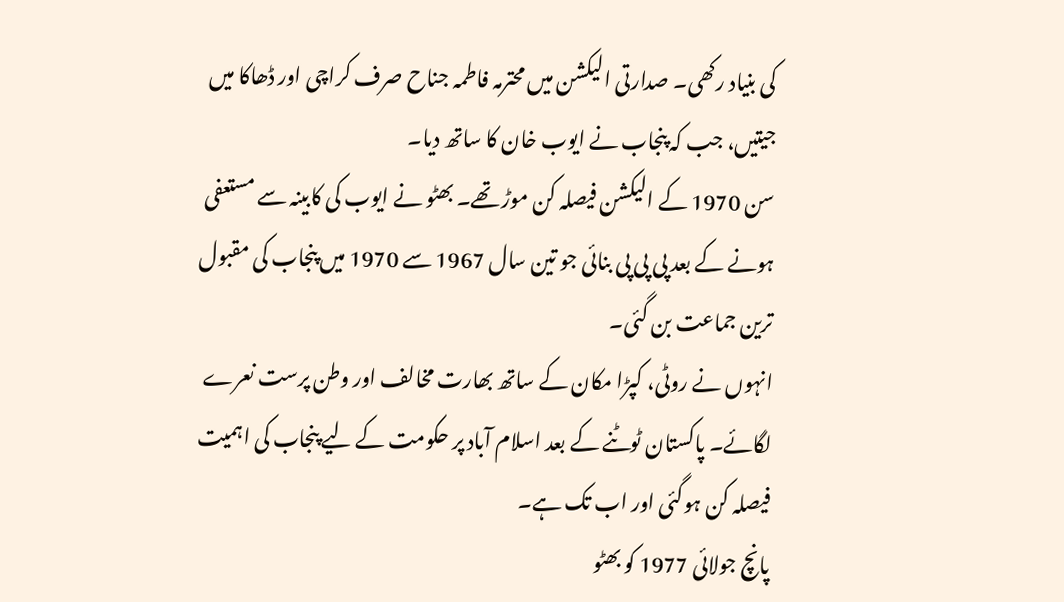کی بنیاد رکھی۔ صدارتی الیکشن میں محترمہ فاطمہ جناح صرف کراچی اور ڈھاکا میں جیتیں، جب کہ پنجاب نے ایوب خان کا ساتھ دیا۔
سن 1970 کے الیکشن فیصلہ کن موڑ تھے۔ بھٹو نے ایوب کی کابینہ سے مستعفی ہونے کے بعد پی پی پی بنائی جو تین سال 1967 سے 1970 میں پنجاب کی مقبول ترین جماعت بن گئی۔
انہوں نے روٹی، کپڑا مکان کے ساتھ بھارت مخالف اور وطن پرست نعرے لگائے۔ پاکستان ٹوٹنے کے بعد اسلام آباد پر حکومت کے لیے پنجاب کی اہمیت فیصلہ کن ہوگئی اور اب تک ہے۔
پانچ جولائی 1977 کو بھٹو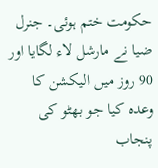حکومت ختم ہوئی۔ جنرل ضیا نے مارشل لاء لگایا اور 90 روز میں الیکشن کا وعدہ کیا جو بھٹو کی پنجاب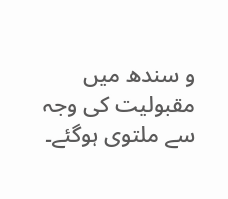و سندھ میں مقبولیت کی وجہ سے ملتوی ہوگئے۔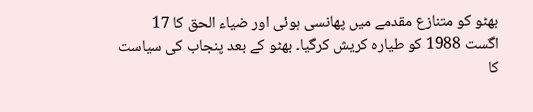بھٹو کو متنازع مقدمے میں پھانسی ہوئی اور ضیاء الحق کا 17 اگست 1988 کو طیارہ کریش کرگیا۔ بھٹو کے بعد پنجاب کی سیاست کا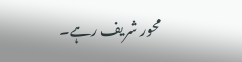محور شریف رہے۔